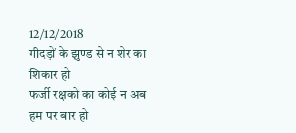12/12/2018
गीदड़ों के झुण्ड से न शेर का शिकार हो
फर्जी रक्षको का कोई न अब हम पर बार हो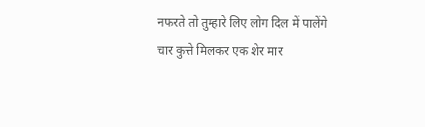नफरते तो तुम्हारे लिए लोग दिल में पालेंगे
चार कुत्ते मिलकर एक शेर मार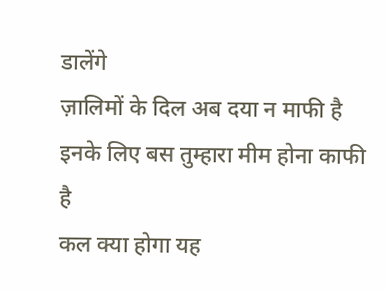डालेंगे
ज़ालिमों के दिल अब दया न माफी है
इनके लिए बस तुम्हारा मीम होना काफी है
कल क्या होगा यह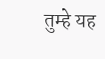तुम्हे यह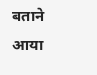बताने आया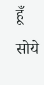हूँ
सोये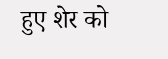हुए शेर को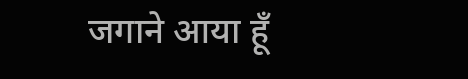जगाने आया हूँ